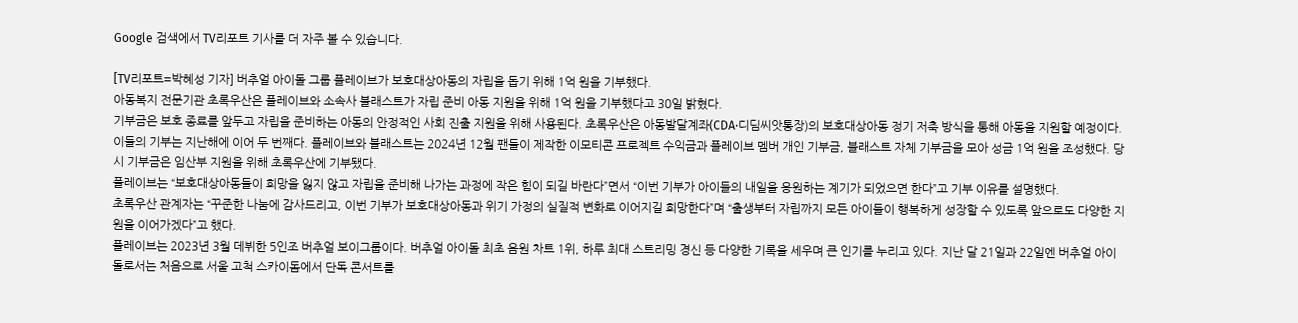Google 검색에서 TV리포트 기사를 더 자주 볼 수 있습니다.

[TV리포트=박혜성 기자] 버추얼 아이돌 그룹 플레이브가 보호대상아동의 자립을 돕기 위해 1억 원을 기부했다.
아동복지 전문기관 초록우산은 플레이브와 소속사 블래스트가 자립 준비 아동 지원을 위해 1억 원을 기부했다고 30일 밝혔다.
기부금은 보호 종료를 앞두고 자립을 준비하는 아동의 안정적인 사회 진출 지원을 위해 사용된다. 초록우산은 아동발달계좌(CDA·디딤씨앗통장)의 보호대상아동 정기 저축 방식을 통해 아동을 지원할 예정이다.
이들의 기부는 지난해에 이어 두 번째다. 플레이브와 블래스트는 2024년 12월 팬들이 제작한 이모티콘 프로젝트 수익금과 플레이브 멤버 개인 기부금, 블래스트 자체 기부금을 모아 성금 1억 원을 조성했다. 당시 기부금은 임산부 지원을 위해 초록우산에 기부됐다.
플레이브는 “보호대상아동들이 희망을 잃지 않고 자립을 준비해 나가는 과정에 작은 힘이 되길 바란다”면서 “이번 기부가 아이들의 내일을 응원하는 계기가 되었으면 한다”고 기부 이유를 설명했다.
초록우산 관계자는 “꾸준한 나눔에 감사드리고, 이번 기부가 보호대상아동과 위기 가정의 실질적 변화로 이어지길 희망한다”며 “출생부터 자립까지 모든 아이들이 행복하게 성장할 수 있도록 앞으로도 다양한 지원을 이어가겠다”고 했다.
플레이브는 2023년 3월 데뷔한 5인조 버추얼 보이그룹이다. 버추얼 아이돌 최초 음원 차트 1위, 하루 최대 스트리밍 경신 등 다양한 기록을 세우며 큰 인기를 누리고 있다. 지난 달 21일과 22일엔 버추얼 아이돌로서는 처음으로 서울 고척 스카이돔에서 단독 콘서트를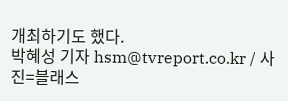개최하기도 했다.
박혜성 기자 hsm@tvreport.co.kr / 사진=블래스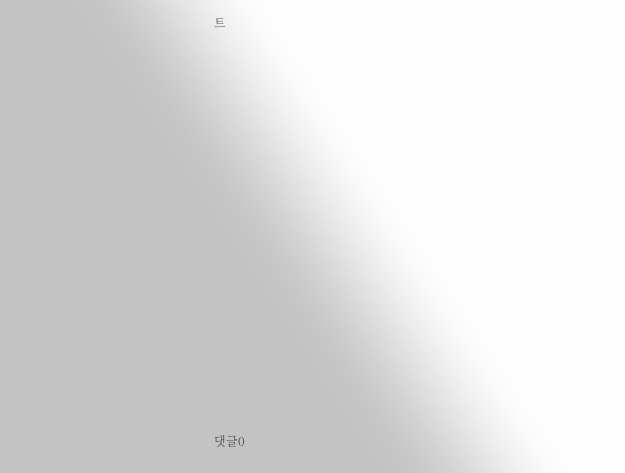트


















댓글0